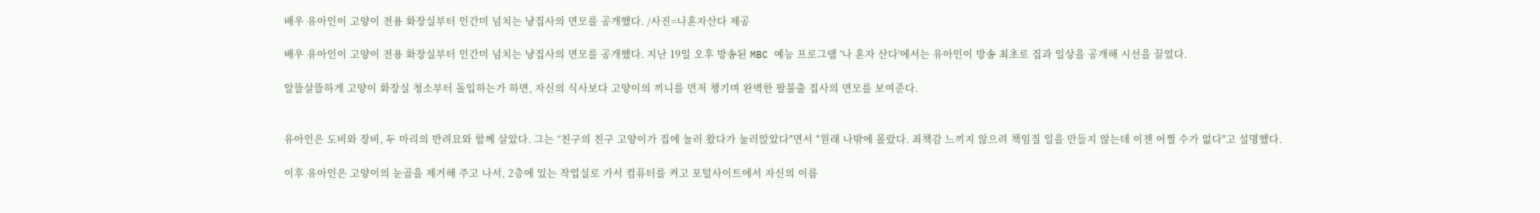배우 유아인이 고양이 전용 화장실부터 인간미 넘치는 냥집사의 면모를 공개했다. /사진=나혼자산다 제공

배우 유아인이 고양이 전용 화장실부터 인간미 넘치는 냥집사의 면모를 공개했다. 지난 19일 오후 방송된 MBC 예능 프로그램 '나 혼자 산다'에서는 유아인이 방송 최초로 집과 일상을 공개해 시선을 끌었다.

알뜰살뜰하게 고양이 화장실 청소부터 돌입하는가 하면, 자신의 식사보다 고양이의 끼니를 먼저 챙기며 완벽한 팔불출 집사의 면모를 보여준다.


유아인은 도비와 장비, 두 마리의 반려묘와 함께 살았다. 그는 “친구의 친구 고양이가 집에 놀러 왔다가 눌러앉았다"면서 "원래 나밖에 몰랐다. 죄책감 느끼지 않으려 책임질 일을 만들지 않는데 이젠 어쩔 수가 없다"고 설명했다.

이후 유아인은 고양이의 눈곱을 제거해 주고 나서, 2층에 있는 작업실로 가서 컴퓨터를 켜고 포털사이트에서 자신의 이름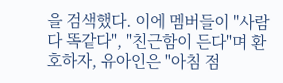을 검색했다. 이에 멤버들이 "사람 다 똑같다", "친근함이 든다"며 환호하자, 유아인은 "아침 점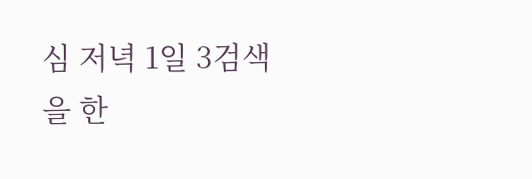심 저녁 1일 3검색을 한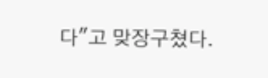다"고 맞장구쳤다.